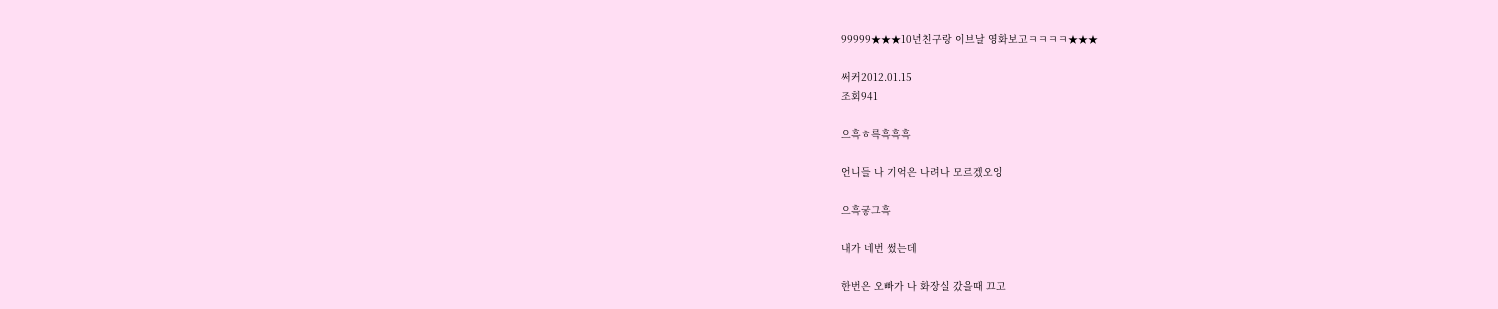99999★★★10년친구랑 이브날 영화보고ㅋㅋㅋㅋ★★★

써커2012.01.15
조회941

으흑ㅎ륵흑흑흑

언니들 나 기억은 나려나 모르겠오잉

으흑긓그흑

내가 네번 썼는데

한번은 오빠가 나 화장실 갔을때 끄고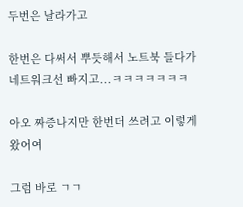두번은 날라가고

한번은 다써서 뿌듯해서 노트북 들다가 네트워크선 빠지고...ㅋㅋㅋㅋㅋㅋㅋ

아오 짜증나지만 한번더 쓰려고 이렇게 왔어여

그럼 바로 ㄱㄱ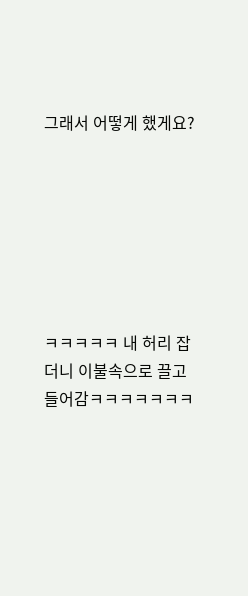그래서 어떻게 했게요?







ㅋㅋㅋㅋㅋ 내 허리 잡더니 이불속으로 끌고 들어감ㅋㅋㅋㅋㅋㅋㅋ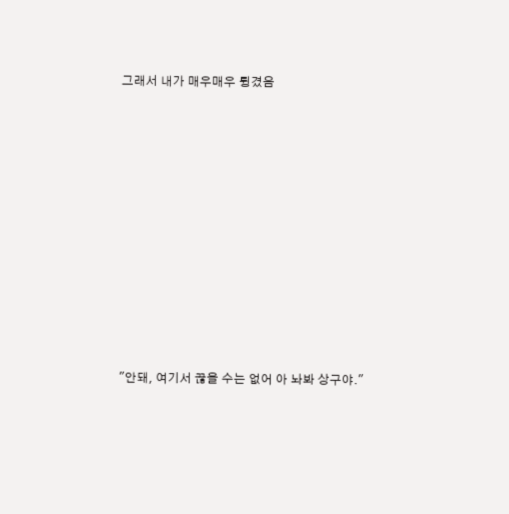그래서 내가 매우매우 튕겼음











"안돼, 여기서 끊을 수는 없어 아 놔봐 상구야."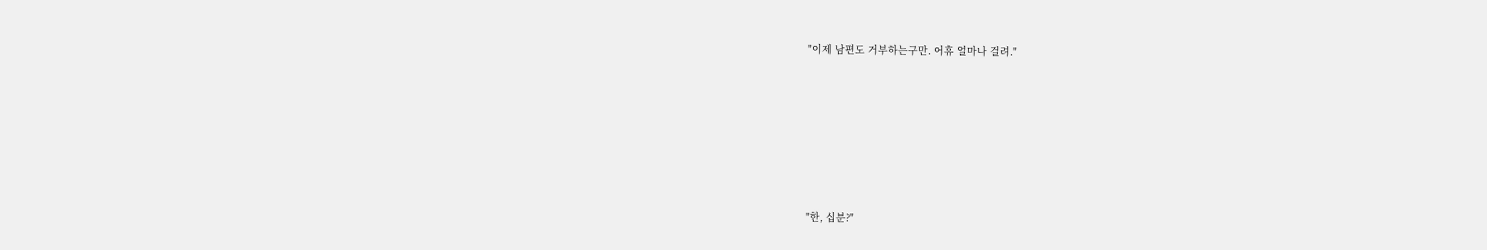"이제 남편도 거부하는구만. 어휴 얼마나 걸려."











"한, 십분?"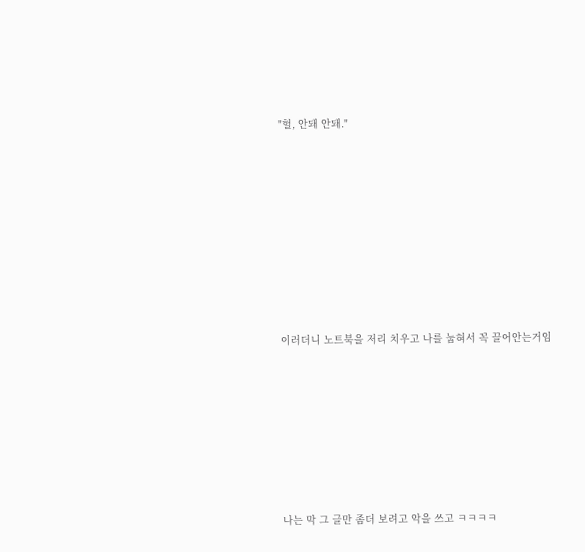"헐, 안돼 안돼."











이러더니 노트북을 저리 치우고 나를 눕혀서 꼭 끌어안는거임









나는 막 그 글만 좀더 보려고 악을 쓰고 ㅋㅋㅋㅋ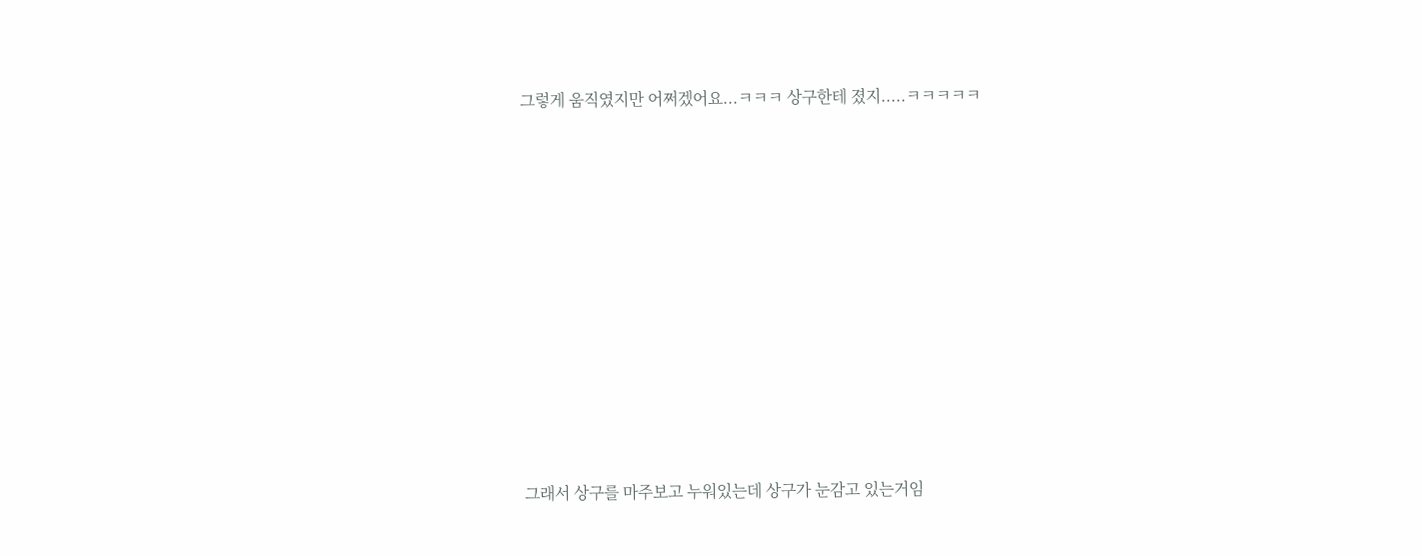그렇게 움직였지만 어쩌겠어요...ㅋㅋㅋ 상구한테 졌지.....ㅋㅋㅋㅋㅋ











그래서 상구를 마주보고 누워있는데 상구가 눈감고 있는거임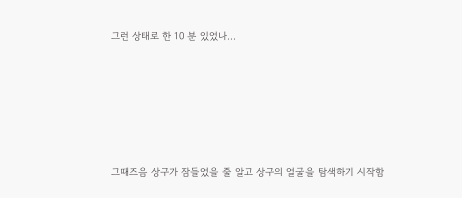그런 상태로 한 10 분 있었나...







그때즈음 상구가 잠들었을 줄 알고 상구의 얼굴을 탐색하기 시작함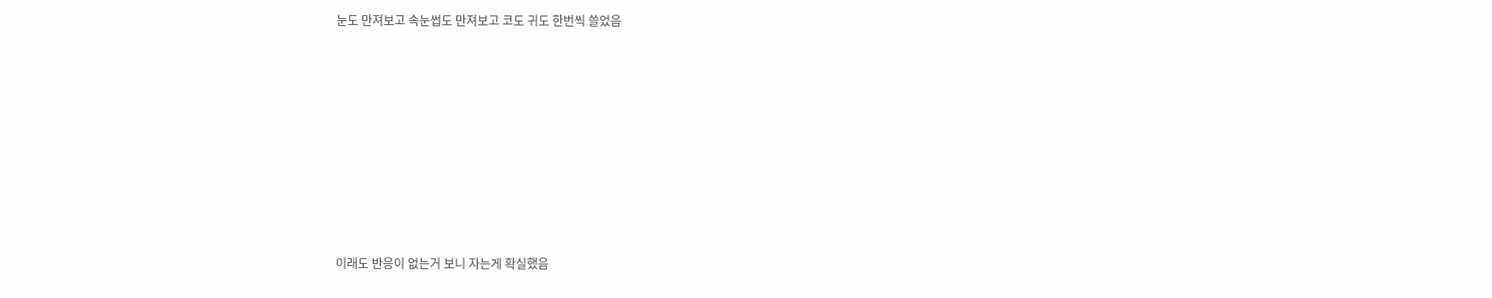눈도 만져보고 속눈썹도 만져보고 코도 귀도 한번씩 쓸었음













이래도 반응이 없는거 보니 자는게 확실했음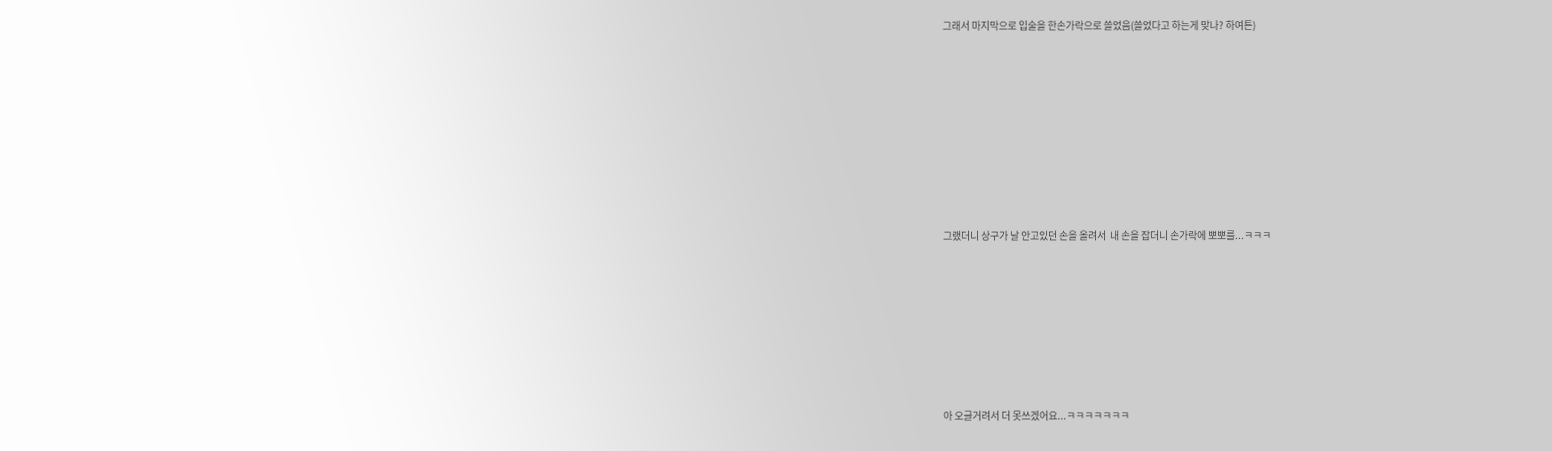그래서 마지막으로 입술을 한손가락으로 쓸었음(쓸었다고 하는게 맞나? 하여튼)













그랬더니 상구가 날 안고있던 손을 올려서  내 손을 잡더니 손가락에 뽀뽀를...ㅋㅋㅋ











아 오글거려서 더 못쓰겠어요...ㅋㅋㅋㅋㅋㅋㅋ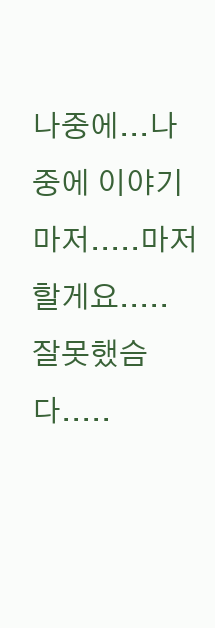나중에...나중에 이야기마저.....마저 할게요..... 잘못했슴다.....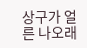상구가 얼른 나오래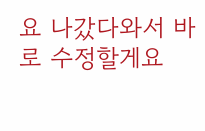요 나갔다와서 바로 수정할게요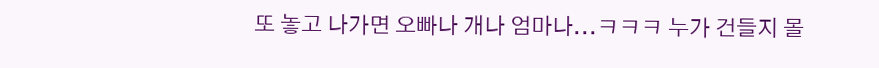또 놓고 나가면 오빠나 개나 엄마나...ㅋㅋㅋ 누가 건들지 몰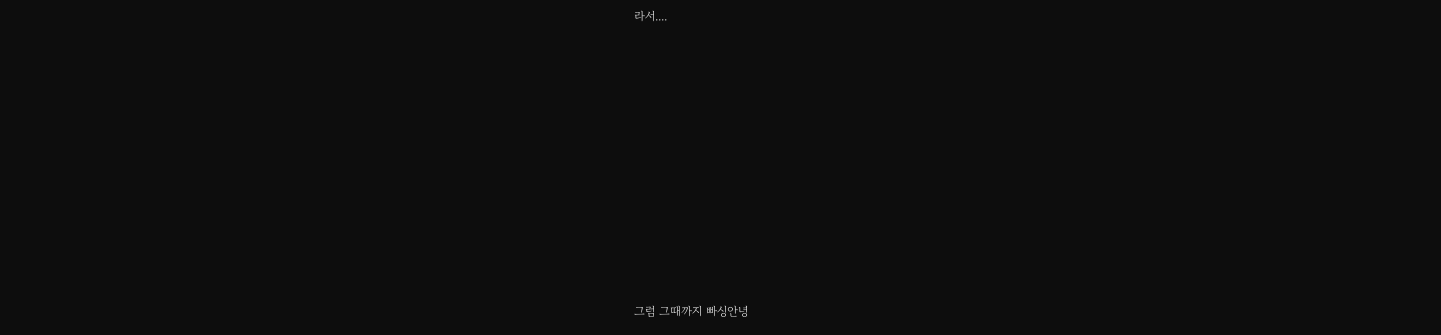라서....











그럼 그때까지 빠싱안녕